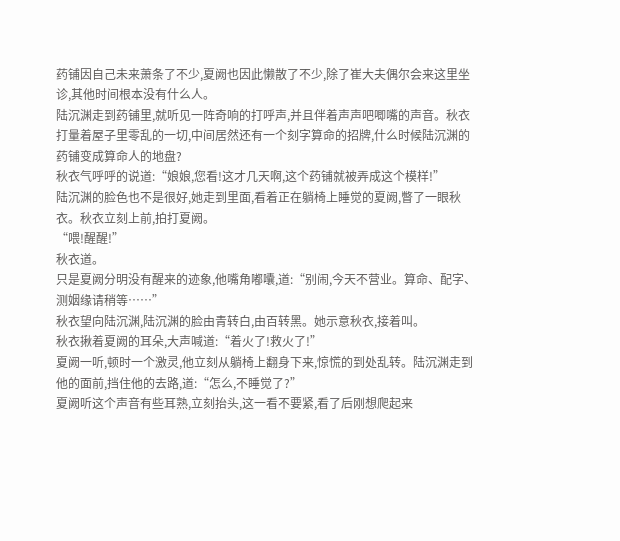药铺因自己未来萧条了不少,夏阙也因此懒散了不少,除了崔大夫偶尔会来这里坐诊,其他时间根本没有什么人。
陆沉渊走到药铺里,就听见一阵奇响的打呼声,并且伴着声声吧唧嘴的声音。秋衣打量着屋子里零乱的一切,中间居然还有一个刻字算命的招牌,什么时候陆沉渊的药铺变成算命人的地盘?
秋衣气呼呼的说道:“娘娘,您看!这才几天啊,这个药铺就被弄成这个模样!”
陆沉渊的脸色也不是很好,她走到里面,看着正在躺椅上睡觉的夏阙,瞥了一眼秋衣。秋衣立刻上前,拍打夏阙。
“喂!醒醒!”
秋衣道。
只是夏阙分明没有醒来的迹象,他嘴角嘟囔,道:“别闹,今天不营业。算命、配字、测姻缘请稍等……”
秋衣望向陆沉渊,陆沉渊的脸由青转白,由百转黑。她示意秋衣,接着叫。
秋衣揪着夏阙的耳朵,大声喊道:“着火了!救火了!”
夏阙一听,顿时一个激灵,他立刻从躺椅上翻身下来,惊慌的到处乱转。陆沉渊走到他的面前,挡住他的去路,道:“怎么,不睡觉了?”
夏阙听这个声音有些耳熟,立刻抬头,这一看不要紧,看了后刚想爬起来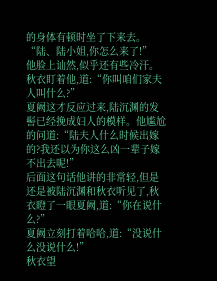的身体有顿时坐了下来去。
“陆、陆小姐,你怎么来了!”
他脸上讪然,似乎还有些冷汗。秋衣盯着他,道:“你叫咱们家夫人叫什么?”
夏阙这才反应过来,陆沉渊的发髻已经挽成妇人的模样。他尴尬的问道:“陆夫人什么时候出嫁的?我还以为你这么凶一辈子嫁不出去呢!”
后面这句话他讲的非常轻,但是还是被陆沉渊和秋衣听见了,秋衣瞪了一眼夏阙,道:“你在说什么?”
夏阙立刻打着哈哈,道:“没说什么没说什么!”
秋衣望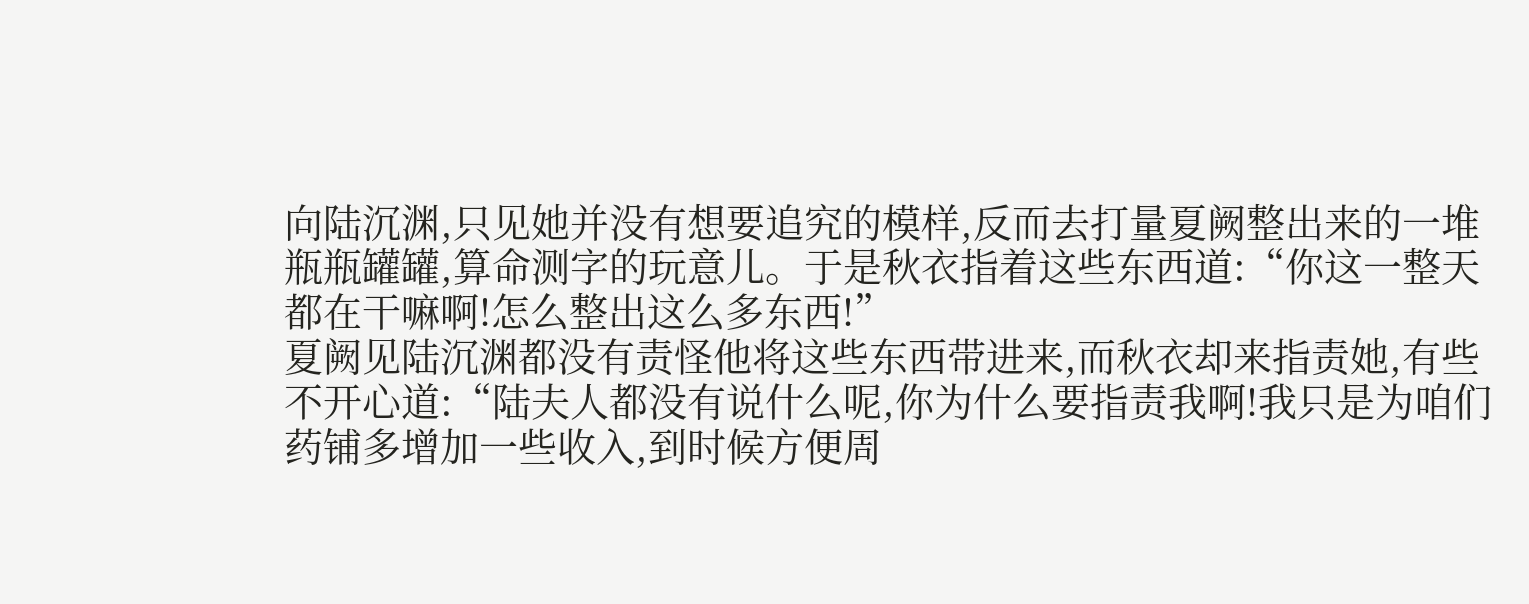向陆沉渊,只见她并没有想要追究的模样,反而去打量夏阙整出来的一堆瓶瓶罐罐,算命测字的玩意儿。于是秋衣指着这些东西道:“你这一整天都在干嘛啊!怎么整出这么多东西!”
夏阙见陆沉渊都没有责怪他将这些东西带进来,而秋衣却来指责她,有些不开心道:“陆夫人都没有说什么呢,你为什么要指责我啊!我只是为咱们药铺多增加一些收入,到时候方便周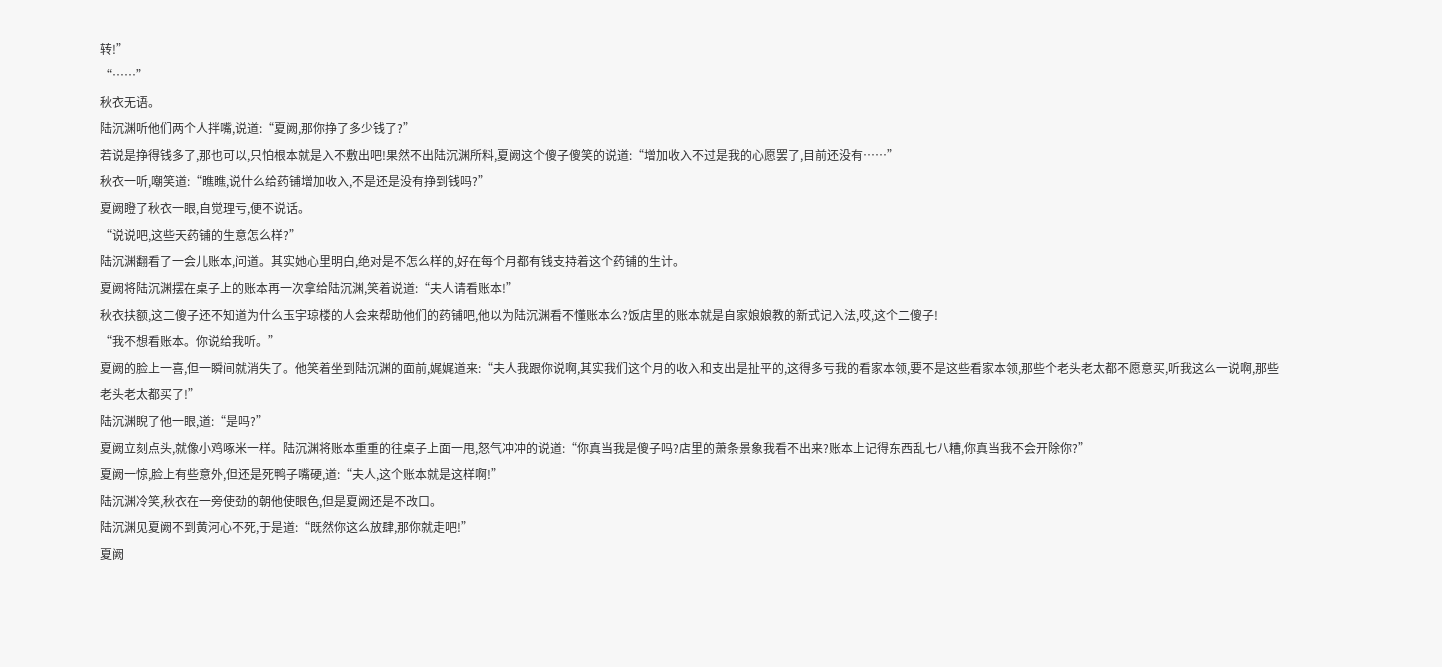转!”
“……”
秋衣无语。
陆沉渊听他们两个人拌嘴,说道:“夏阙,那你挣了多少钱了?”
若说是挣得钱多了,那也可以,只怕根本就是入不敷出吧!果然不出陆沉渊所料,夏阙这个傻子傻笑的说道:“增加收入不过是我的心愿罢了,目前还没有……”
秋衣一听,嘲笑道:“瞧瞧,说什么给药铺增加收入,不是还是没有挣到钱吗?”
夏阙瞪了秋衣一眼,自觉理亏,便不说话。
“说说吧,这些天药铺的生意怎么样?”
陆沉渊翻看了一会儿账本,问道。其实她心里明白,绝对是不怎么样的,好在每个月都有钱支持着这个药铺的生计。
夏阙将陆沉渊摆在桌子上的账本再一次拿给陆沉渊,笑着说道:“夫人请看账本!”
秋衣扶额,这二傻子还不知道为什么玉宇琼楼的人会来帮助他们的药铺吧,他以为陆沉渊看不懂账本么?饭店里的账本就是自家娘娘教的新式记入法,哎,这个二傻子!
“我不想看账本。你说给我听。”
夏阙的脸上一喜,但一瞬间就消失了。他笑着坐到陆沉渊的面前,娓娓道来:“夫人我跟你说啊,其实我们这个月的收入和支出是扯平的,这得多亏我的看家本领,要不是这些看家本领,那些个老头老太都不愿意买,听我这么一说啊,那些老头老太都买了!”
陆沉渊睨了他一眼,道:“是吗?”
夏阙立刻点头,就像小鸡啄米一样。陆沉渊将账本重重的往桌子上面一甩,怒气冲冲的说道:“你真当我是傻子吗?店里的萧条景象我看不出来?账本上记得东西乱七八糟,你真当我不会开除你?”
夏阙一惊,脸上有些意外,但还是死鸭子嘴硬,道:“夫人,这个账本就是这样啊!”
陆沉渊冷笑,秋衣在一旁使劲的朝他使眼色,但是夏阙还是不改口。
陆沉渊见夏阙不到黄河心不死,于是道:“既然你这么放肆,那你就走吧!”
夏阙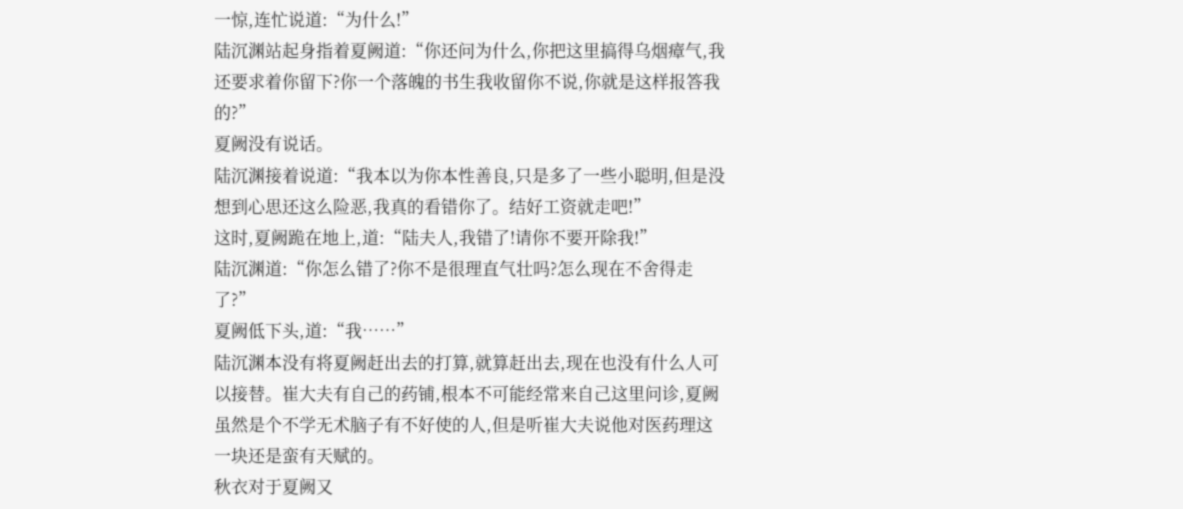一惊,连忙说道:“为什么!”
陆沉渊站起身指着夏阙道:“你还问为什么,你把这里搞得乌烟瘴气,我还要求着你留下?你一个落魄的书生我收留你不说,你就是这样报答我的?”
夏阙没有说话。
陆沉渊接着说道:“我本以为你本性善良,只是多了一些小聪明,但是没想到心思还这么险恶,我真的看错你了。结好工资就走吧!”
这时,夏阙跪在地上,道:“陆夫人,我错了!请你不要开除我!”
陆沉渊道:“你怎么错了?你不是很理直气壮吗?怎么现在不舍得走了?”
夏阙低下头,道:“我……”
陆沉渊本没有将夏阙赶出去的打算,就算赶出去,现在也没有什么人可以接替。崔大夫有自己的药铺,根本不可能经常来自己这里问诊,夏阙虽然是个不学无术脑子有不好使的人,但是听崔大夫说他对医药理这一块还是蛮有天赋的。
秋衣对于夏阙又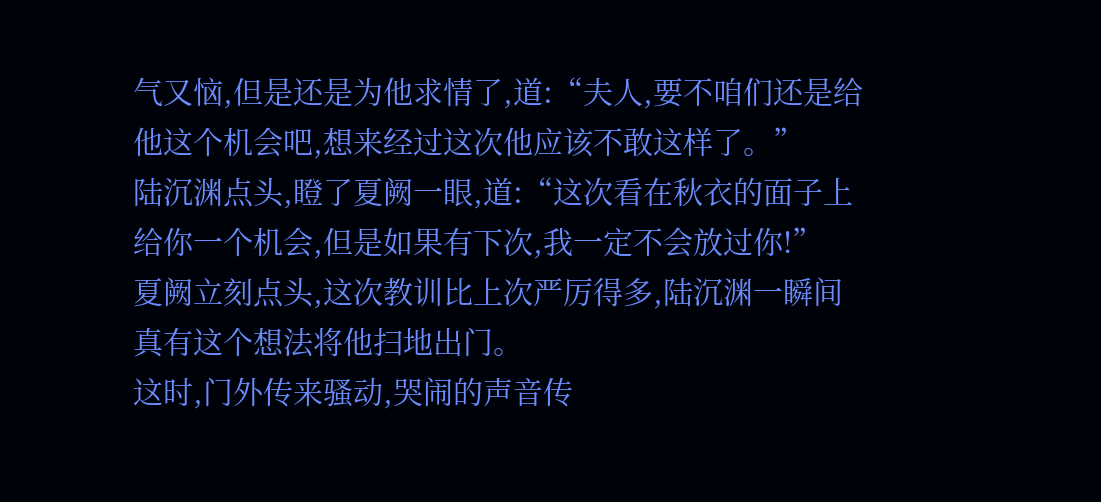气又恼,但是还是为他求情了,道:“夫人,要不咱们还是给他这个机会吧,想来经过这次他应该不敢这样了。”
陆沉渊点头,瞪了夏阙一眼,道:“这次看在秋衣的面子上给你一个机会,但是如果有下次,我一定不会放过你!”
夏阙立刻点头,这次教训比上次严厉得多,陆沉渊一瞬间真有这个想法将他扫地出门。
这时,门外传来骚动,哭闹的声音传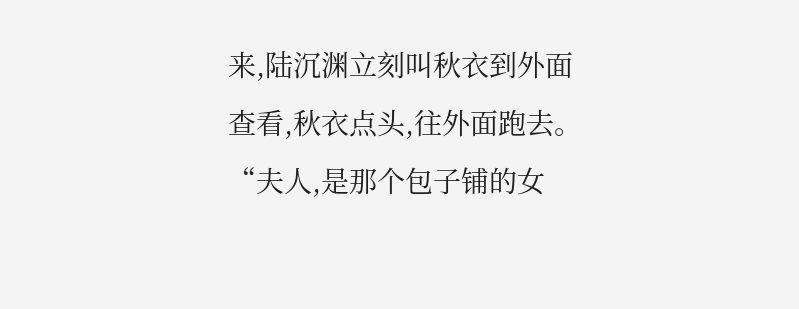来,陆沉渊立刻叫秋衣到外面查看,秋衣点头,往外面跑去。
“夫人,是那个包子铺的女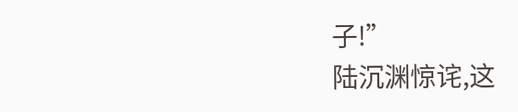子!”
陆沉渊惊诧,这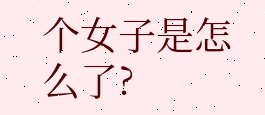个女子是怎么了?